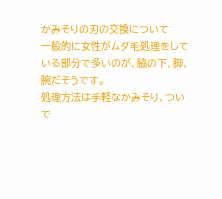かみそりの刃の交換について
一般的に女性がムダ毛処理をしている部分で多いのが、脇の下、脚、腕だそうです。
処理方法は手軽なかみそり、ついで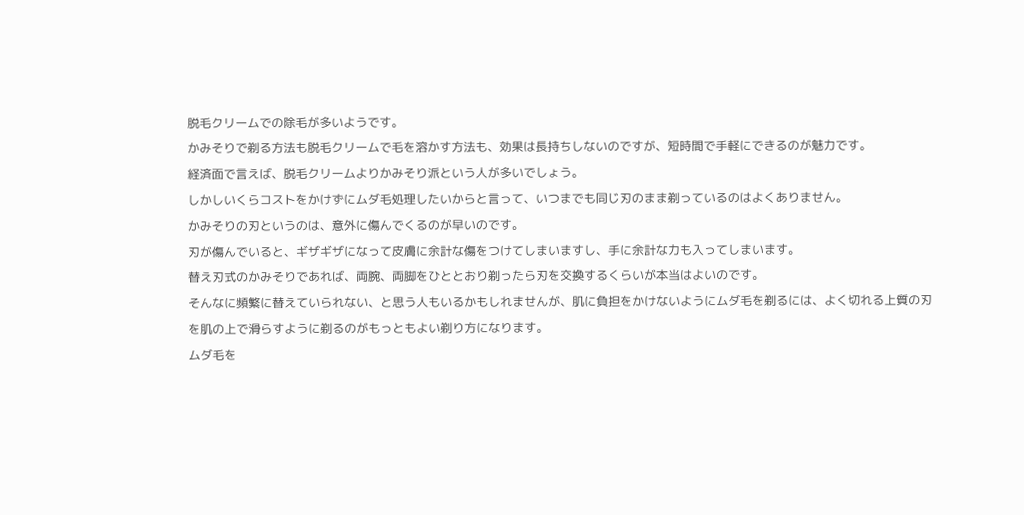脱毛クリームでの除毛が多いようです。
かみそりで剃る方法も脱毛クリームで毛を溶かす方法も、効果は長持ちしないのですが、短時間で手軽にできるのが魅力です。
経済面で言えば、脱毛クリームよりかみそり派という人が多いでしょう。
しかしいくらコストをかけずにムダ毛処理したいからと言って、いつまでも同じ刃のまま剃っているのはよくありません。
かみそりの刃というのは、意外に傷んでくるのが早いのです。
刃が傷んでいると、ギザギザになって皮膚に余計な傷をつけてしまいますし、手に余計な力も入ってしまいます。
替え刃式のかみそりであれば、両腕、両脚をひととおり剃ったら刃を交換するくらいが本当はよいのです。
そんなに頻繁に替えていられない、と思う人もいるかもしれませんが、肌に負担をかけないようにムダ毛を剃るには、よく切れる上質の刃を肌の上で滑らすように剃るのがもっともよい剃り方になります。
ムダ毛を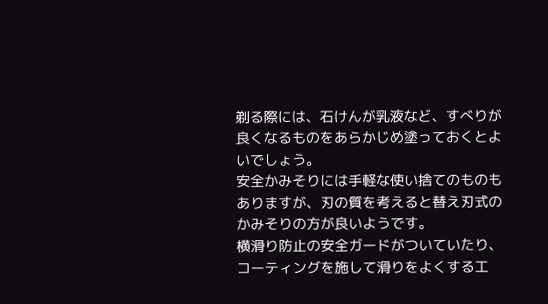剃る際には、石けんが乳液など、すべりが良くなるものをあらかじめ塗っておくとよいでしょう。
安全かみそりには手軽な使い捨てのものもありますが、刃の質を考えると替え刃式のかみそりの方が良いようです。
横滑り防止の安全ガードがついていたり、コーティングを施して滑りをよくする工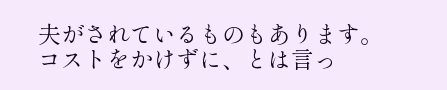夫がされているものもあります。
コストをかけずに、とは言っ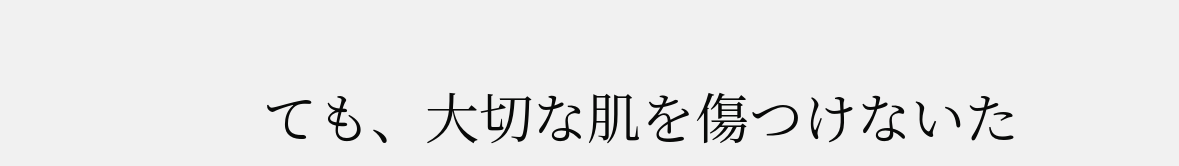ても、大切な肌を傷つけないた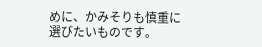めに、かみそりも慎重に選びたいものです。